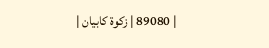| 89080 | زکوة کابیان |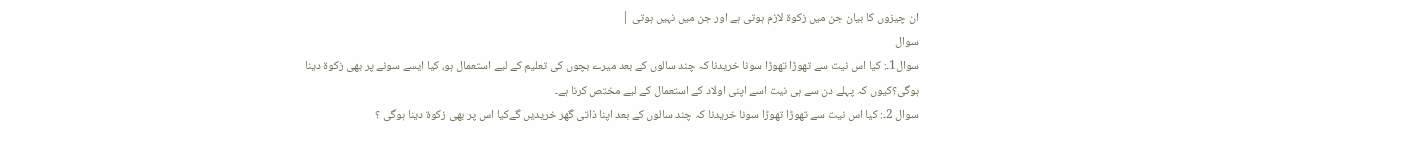ان چیزوں کا بیان جن میں زکوة لازم ہوتی ہے اور جن میں نہیں ہوتی |
سوال
سوال1۔: کیا اس نیت سے تھوڑا تھوڑا سونا خریدنا کہ چند سالوں کے بعد میرے بچوں کی تعلیم کے لیے استعمال ہو، کیا ایسے سونے پر بھی زکوۃ دینا ہوگی؟کیوں کہ پہلے دن سے ہی نیت اسے اپنی اولاد کے استعمال کے لیے مختص کرنا ہے۔
سوال 2۔: کیا اس نیت سے تھوڑا تھوڑا سونا خریدنا کہ چند سالوں کے بعد اپنا ذاتی گھر خریدیں گےکیا اس پر بھی زکوۃ دینا ہوگی ؟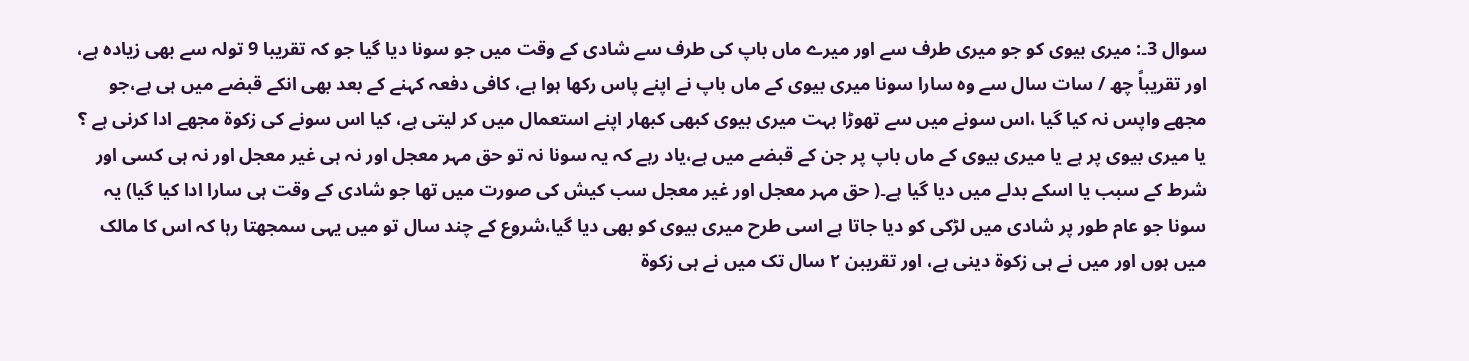سوال 3۔: میری بیوی کو جو میری طرف سے اور میرے ماں باپ کی طرف سے شادی کے وقت میں جو سونا دیا گیا جو کہ تقریبا 9 تولہ سے بھی زیادہ ہے، اور تقریباً چھ / سات سال سے وہ سارا سونا میری بیوی کے ماں باپ نے اپنے پاس رکھا ہوا ہے، کافی دفعہ کہنے کے بعد بھی انکے قبضے میں ہی ہے،جو مجھے واپس نہ کیا گیا ،اس سونے میں سے تھوڑا بہت میری بیوی کبھی کبھار اپنے استعمال میں کر لیتی ہے، کیا اس سونے کی زکوۃ مجھے ادا کرنی ہے ؟ یا میری بیوی پر ہے یا میری بیوی کے ماں باپ پر جن کے قبضے میں ہے،یاد رہے کہ یہ سونا نہ تو حق مہر معجل اور نہ ہی غیر معجل اور نہ ہی کسی اور شرط کے سبب یا اسکے بدلے میں دیا گیا ہے۔( حق مہر معجل اور غیر معجل سب کیش کی صورت میں تھا جو شادی کے وقت ہی سارا ادا کیا گیا) یہ سونا جو عام طور پر شادی میں لڑکی کو دیا جاتا ہے اسی طرح میری بیوی کو بھی دیا گیا،شروع کے چند سال تو میں یہی سمجھتا رہا کہ اس کا مالک میں ہوں اور میں نے ہی زکوۃ دینی ہے، اور تقریبن ٢ سال تک میں نے ہی زکوۃ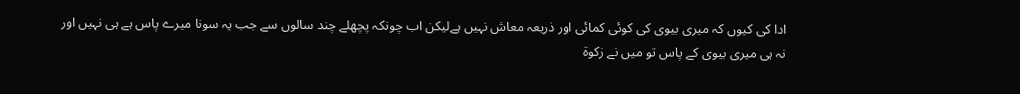ادا کی کیوں کہ میری بیوی کی کوئی کمائی اور ذریعہ معاش نہیں ہےلیکن اب چونکہ پچھلے چند سالوں سے جب یہ سونا میرے پاس ہے ہی نہیں اور نہ ہی میری بیوی کے پاس تو میں نے زکوۃ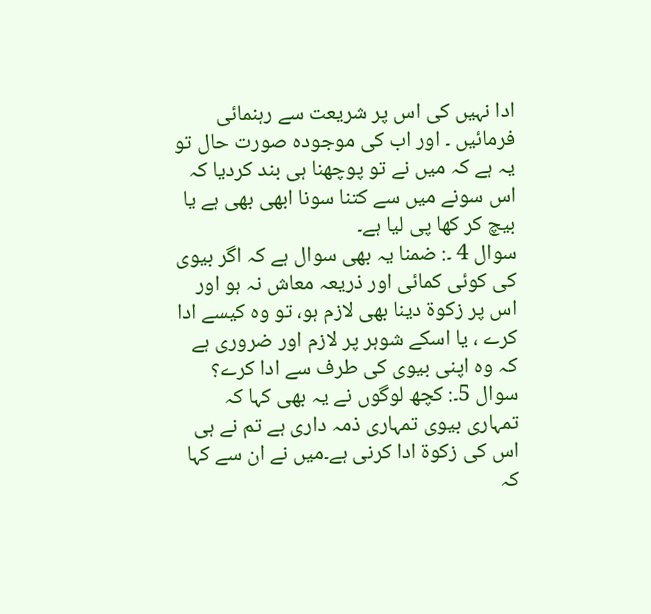ادا نہیں کی اس پر شریعت سے رہنمائی فرمائیں ۔ اور اب کی موجودہ صورت حال تو یہ ہے کہ میں نے تو پوچھنا ہی بند کردیا کہ اس سونے میں سے کتنا سونا ابھی بھی ہے یا بیچ کر کھا پی لیا ہے۔
سوال 4 ۔: ضمنا یہ بھی سوال ہے کہ اگر بیوی کی کوئی کمائی اور ذریعہ معاش نہ ہو اور اس پر زکوۃ دینا بھی لازم ہو، تو وہ کیسے ادا کرے ، یا اسکے شوہر پر لازم اور ضروری ہے کہ وہ اپنی بیوی کی طرف سے ادا کرے؟
سوال 5۔: کچھ لوگوں نے یہ بھی کہا کہ تمہاری بیوی تمہاری ذمہ داری ہے تم نے ہی اس کی زکوۃ ادا کرنی ہے۔میں نے ان سے کہا کہ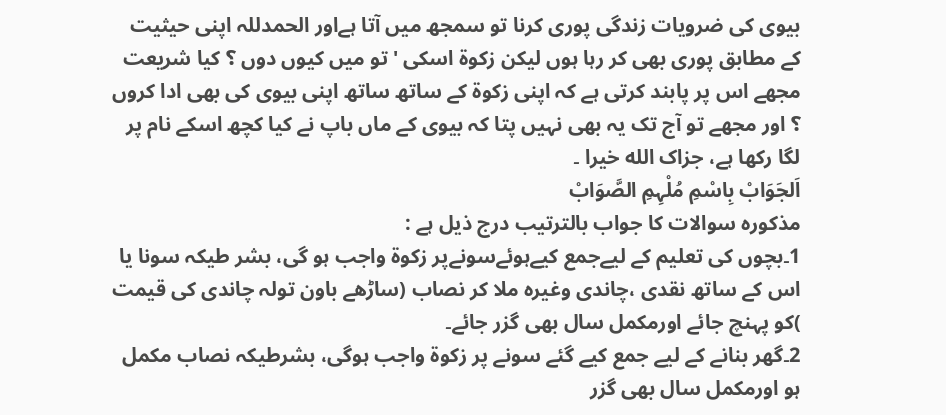بیوی کی ضرویات زندگی پوری کرنا تو سمجھ میں آتا ہےاور الحمدللہ اپنی حیثیت کے مطابق پوری بھی کر رہا ہوں لیکن زکوۃ اسکی ' تو میں کیوں دوں ؟ کیا شریعت مجھے اس پر پابند کرتی ہے کہ اپنی زکوۃ کے ساتھ ساتھ اپنی بیوی کی بھی ادا کروں ؟ اور مجھے تو آج تک یہ بھی نہیں پتا کہ بیوی کے ماں باپ نے کیا کچھ اسکے نام پر لگا رکھا ہے، جزاک الله خیرا ۔
اَلجَوَابْ بِاسْمِ مُلْہِمِ الصَّوَابْ
مذکورہ سوالات کا جواب بالترتیب درج ذیل ہے :
1۔بچوں کی تعلیم کے لیےجمع کیےہوئےسونےپر زکوۃ واجب ہو گی، بشر طیکہ سونا یا اس کے ساتھ نقدی ،چاندی وغیرہ ملا کر نصاب (ساڑھے باون تولہ چاندی کی قیمت )کو پہنچ جائے اورمکمل سال بھی گزر جائے۔
2۔گھر بنانے کے لیے جمع کیے گئے سونے پر زکوۃ واجب ہوگی، بشرطیکہ نصاب مکمل ہو اورمکمل سال بھی گزر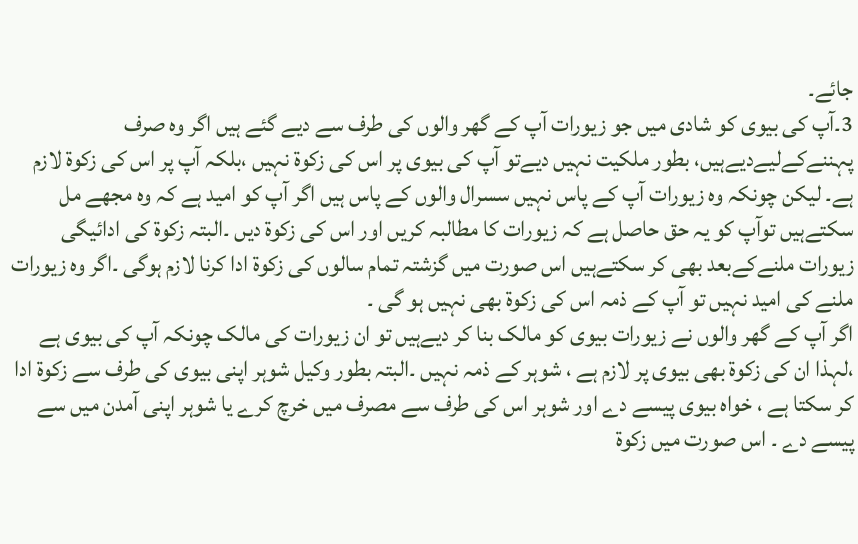جائے۔
3۔آپ کی بیوی کو شادی میں جو زیورات آپ کے گھر والوں کی طرف سے دیے گئے ہیں اگر وہ صرف پہننےکےلیےدیےہیں، بطور ملکیت نہیں دیےتو آپ کی بیوی پر اس کی زکوۃ نہیں ،بلکہ آپ پر اس کی زکوۃ لازم ہے۔ لیکن چونکہ وہ زیورات آپ کے پاس نہیں سسرال والوں کے پاس ہیں اگر آپ کو امید ہے کہ وہ مجھے مل سکتےہیں توآپ کو یہ حق حاصل ہے کہ زیورات کا مطالبہ کریں اور اس کی زکوۃ دیں ۔البتہ زکوۃ کی ادائیگی زیورات ملنےکےبعد بھی کر سکتےہیں اس صورت میں گزشتہ تمام سالوں کی زکوۃ ادا کرنا لازم ہوگی ۔اگر وہ زیورات ملنے کی امید نہیں تو آپ کے ذمہ اس کی زکوۃ بھی نہیں ہو گی ۔
اگر آپ کے گھر والوں نے زیورات بیوی کو مالک بنا کر دیےہیں تو ان زیورات کی مالک چونکہ آپ کی بیوی ہے ،لہذا ان کی زکوۃ بھی بیوی پر لازم ہے ، شوہر کے ذمہ نہیں ۔البتہ بطور وکیل شوہر اپنی بیوی کی طرف سے زکوۃ ادا کر سکتا ہے ، خواہ بیوی پیسے دے اور شوہر اس کی طرف سے مصرف میں خرچ کرے یا شوہر اپنی آمدن میں سے پیسے دے ۔ اس صورت میں زکوۃ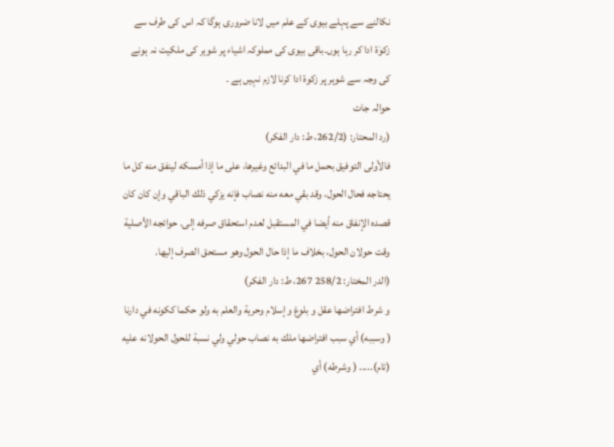نکالنے سے پہلے بیوی کے علم میں لانا ضروری ہوگا کہ اس کی طرف سے زکوٰۃ ادا کر رہا ہوں۔باقی بیوی کی مملوکہ اشیاء پر شوہر کی ملکیت نہ ہونے کی وجہ سے شوہر پر زکوۃ ادا کرنا لازم نہیں ہے ۔
حوالہ جات
(رد المحتار: (262/2، ط: دار الفكر)
فالأولى التوفيق بحمل ما في البدائع وغيرها، على ما إذا أمسكه لينفق منه كل ما يحتاجه فحال الحول، وقد بقي معه منه نصاب فإنه يزكي ذلك الباقي وإن كان كان قصده الإنفاق منه أيضا في المستقبل لعدم استحقاق صرفه إلى. حوائجه الأصلية وقت حولان الحول، بخلاف ما إذا حال الحول وهو مستحق الصرف إليها.
(الدر المختار: 258/2 267، ط: دار الفكر)
و شرط افتراضها عقل و بلوغ و إسلام وحرية والعلم به ولو حكما ككونه في دارنا ( وسببه) أي سبب افتراضها ملك به نصاب حولي ولي نسبة للحول الحولانه عليه (تام)..... ( وشرطه) أي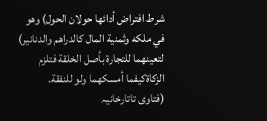شرط افتراض أدائها حولان الحول) وهو في ملكه وثمنية المال كالدراهم والدنانير) لتعينهما للتجارة بأصل الخلقة فتلزم الزكاةكيفما أمسكهما ولو للنفقة.
(فتاوی تاتارخانیہ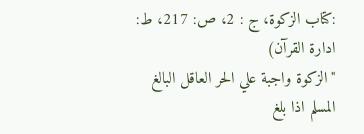:كتاب الزكوة، ج : 2، ص: 217، ط: ادارة القرآن)
"الزكوة واجبة علي الحر العاقل البالغ المسلم اذا بلغ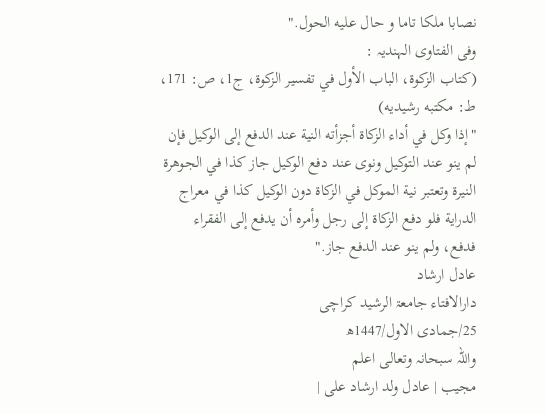نصابا ملكا تاما و حال عليه الحول."
وفی الفتاوی الہندیہ :
(كتاب الزكوة، الباب الأول في تفسير الزكوة، ج1، ص: 171، ط: مکتبه رشيديه)
"إذا وكل في أداء الزكاة أجزأته النية عند الدفع إلى الوكيل فإن لم ينو عند التوكيل ونوى عند دفع الوكيل جاز كذا في الجوهرة النيرة وتعتبر نية الموكل في الزكاة دون الوكيل كذا في معراج الدراية فلو دفع الزكاة إلى رجل وأمره أن يدفع إلى الفقراء فدفع، ولم ينو عند الدفع جاز."
عادل ارشاد
دارالافتاء جامعۃ الرشید کراچی
25/جمادی الاول/1447ھ
واللہ سبحانہ وتعالی اعلم
مجیب | عادل ولد ارشاد علی |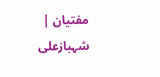مفتیان | شہبازعلی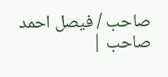صاحب / فیصل احمد صاحب |